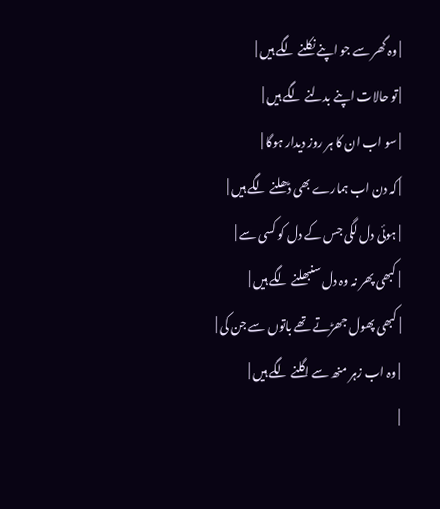| وہ گھر سے جو اپنے نکلنے لگے ہیں |
| تو حالات اپنے بدلنے لگے ہیں |
| سو اب ان کا ہر روز دیدار ہوگا |
| کہ دن اب ہمارے بھی ڈھلنے لگے ہیں |
| ہوئی دل لگی جس کے دل کو کسی سے |
| کبھی پھر نہ وہ دل سنبھلنے لگے ہیں |
| کبھی پھول جھڑتے تھے باتوں سے جن کی |
| وہ اب زہر منھ سے اگلنے لگے ہیں |
|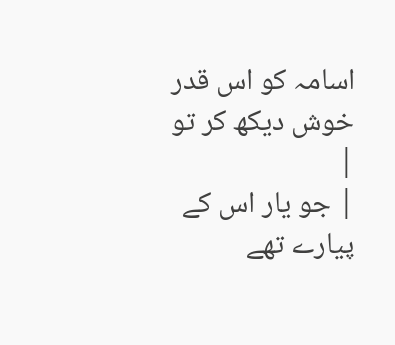اسامہ کو اس قدر خوش دیکھ کر تو |
| جو یار اس کے پیارے تھے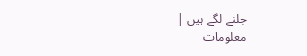جلنے لگے ہیں |
معلومات